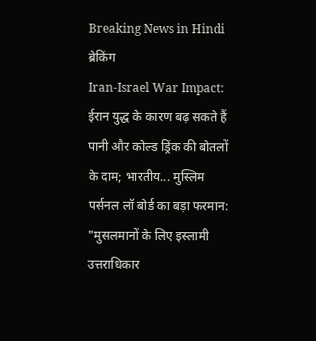Breaking News in Hindi
ब्रेकिंग
Iran-Israel War Impact: ईरान युद्ध के कारण बढ़ सकते हैं पानी और कोल्ड ड्रिंक की बोतलों के दाम; भारतीय... मुस्लिम पर्सनल लॉ बोर्ड का बड़ा फरमान: "मुसलमानों के लिए इस्लामी उत्तराधिकार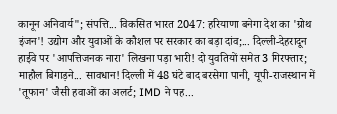कानून अनिवार्य"; संपत्ति... विकसित भारत 2047: हरियाणा बनेगा देश का 'ग्रोथ इंजन'! उद्योग और युवाओं के कौशल पर सरकार का बड़ा दांव;... दिल्ली-देहरादून हाईवे पर 'आपत्तिजनक नारा' लिखना पड़ा भारी! दो युवतियों समेत 3 गिरफ्तार; माहौल बिगाड़ने... सावधान! दिल्ली में 48 घंटे बाद बरसेगा पानी, यूपी-राजस्थान में 'तूफान' जैसी हवाओं का अलर्ट; IMD ने पह...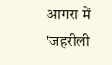आगरा में 'जहरीली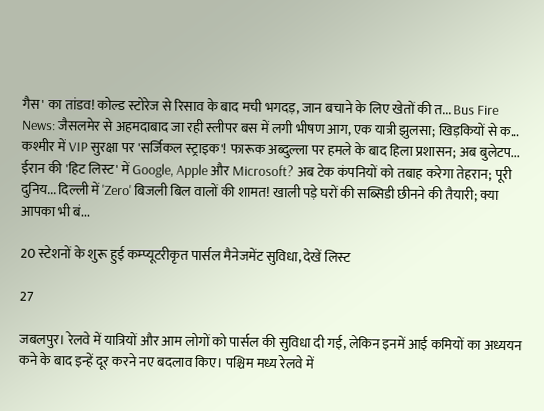गैस' का तांडव! कोल्ड स्टोरेज से रिसाव के बाद मची भगदड़, जान बचाने के लिए खेतों की त... Bus Fire News: जैसलमेर से अहमदाबाद जा रही स्लीपर बस में लगी भीषण आग, एक यात्री झुलसा; खिड़कियों से क... कश्मीर में VIP सुरक्षा पर 'सर्जिकल स्ट्राइक'! फारूक अब्दुल्ला पर हमले के बाद हिला प्रशासन; अब बुलेटप... ईरान की 'हिट लिस्ट' में Google, Apple और Microsoft? अब टेक कंपनियों को तबाह करेगा तेहरान; पूरी दुनिय... दिल्ली में 'Zero' बिजली बिल वालों की शामत! खाली पड़े घरों की सब्सिडी छीनने की तैयारी; क्या आपका भी बं...

20 स्टेशनों के शुरू हुई कम्प्यूटरीकृत पार्सल मैनेजमेंट सुविधा, देखें लिस्‍ट

27

जबलपुर। रेलवे में यात्रियों और आम लोगों को पार्सल की सुविधा दी गई, लेकिन इनमें आई कमियों का अध्ययन कने के बाद इन्हें दूर करने नए बदलाव किए। पश्चिम मध्य रेलवे में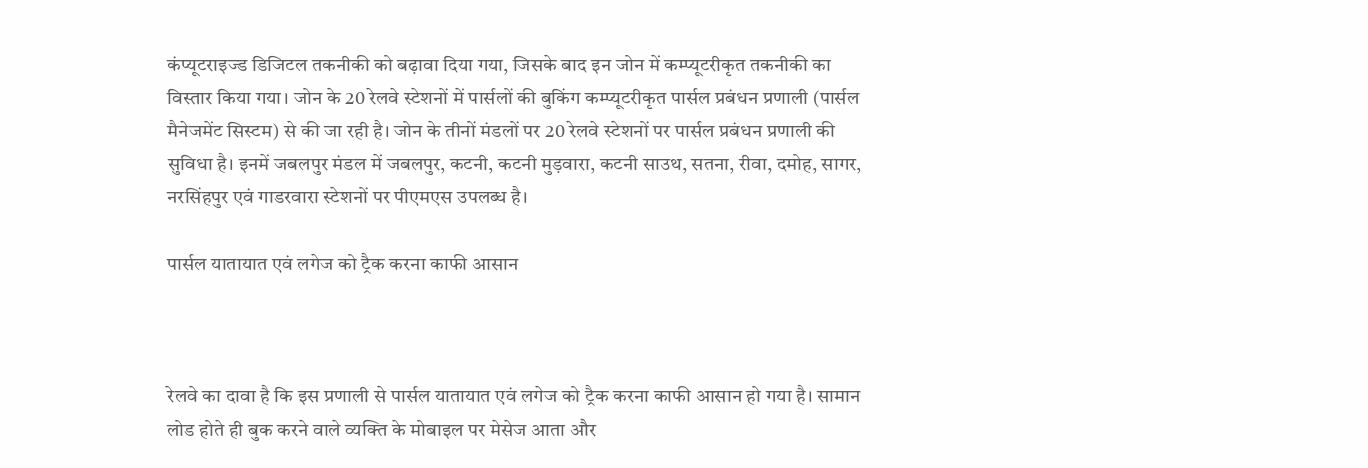कंप्यूटराइज्ड डिजिटल तकनीकी को बढ़ावा दिया गया, जिसके बाद इन जोन में कम्प्यूटरीकृत तकनीकी का विस्तार किया गया। जोन के 20 रेलवे स्टेशनों में पार्सलों की बुकिंग कम्प्यूटरीकृत पार्सल प्रबंधन प्रणाली (पार्सल मैनेजमेंट सिस्टम) से की जा रही है। जोन के तीनों मंडलों पर 20 रेलवे स्टेशनों पर पार्सल प्रबंधन प्रणाली की सुविधा है। इनमें जबलपुर मंडल में जबलपुर, कटनी, कटनी मुड़वारा, कटनी साउथ, सतना, रीवा, दमोह, सागर, नरसिंहपुर एवं गाडरवारा स्टेशनों पर पीएमएस उपलब्ध है।

पार्सल यातायात एवं लगेज को ट्रैक करना काफी आसान



रेलवे का दावा है कि इस प्रणाली से पार्सल यातायात एवं लगेज को ट्रैक करना काफी आसान हो गया है। सामान लोड होते ही बुक करने वाले व्यक्ति के मोबाइल पर मेसेज आता और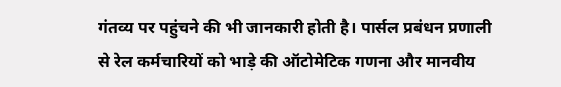गंतव्य पर पहुंचने की भी जानकारी होती है। पार्सल प्रबंधन प्रणाली से रेल कर्मचारियों को भाड़े की ऑटोमेटिक गणना और मानवीय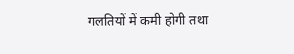गलतियों में कमी होगी तथा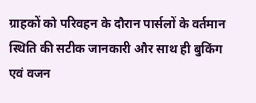ग्राहकों को परिवहन के दौरान पार्सलों के वर्तमान स्थिति की सटीक जानकारी और साथ ही बुकिंग एवं वजन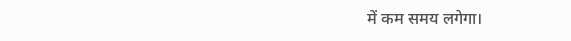में कम समय लगेगा।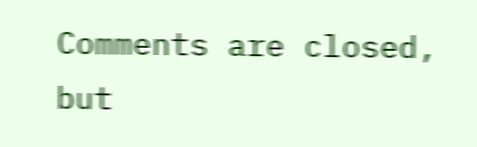Comments are closed, but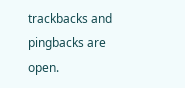trackbacks and pingbacks are open.